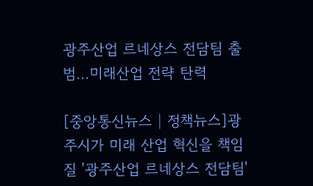광주산업 르네상스 전담팀 출범…미래산업 전략 탄력

[중앙통신뉴스│정책뉴스]광주시가 미래 산업 혁신을 책임질 '광주산업 르네상스 전담팀'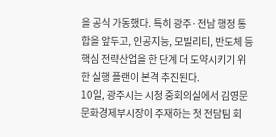을 공식 가동했다. 특히 광주·전남 행정 통합을 앞두고, 인공지능, 모빌리티, 반도체 등 핵심 전략산업을 한 단계 더 도약시키기 위한 실행 플랜이 본격 추진된다.
10일, 광주시는 시청 중회의실에서 김영문 문화경제부시장이 주재하는 첫 전담팀 회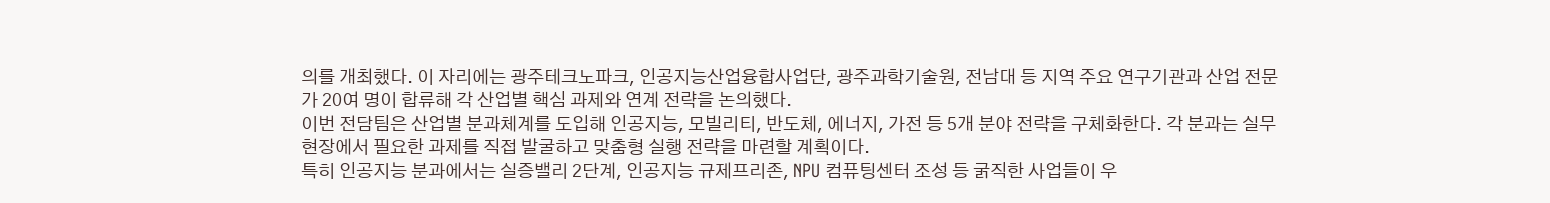의를 개최했다. 이 자리에는 광주테크노파크, 인공지능산업융합사업단, 광주과학기술원, 전남대 등 지역 주요 연구기관과 산업 전문가 20여 명이 합류해 각 산업별 핵심 과제와 연계 전략을 논의했다.
이번 전담팀은 산업별 분과체계를 도입해 인공지능, 모빌리티, 반도체, 에너지, 가전 등 5개 분야 전략을 구체화한다. 각 분과는 실무 현장에서 필요한 과제를 직접 발굴하고 맞춤형 실행 전략을 마련할 계획이다.
특히 인공지능 분과에서는 실증밸리 2단계, 인공지능 규제프리존, NPU 컴퓨팅센터 조성 등 굵직한 사업들이 우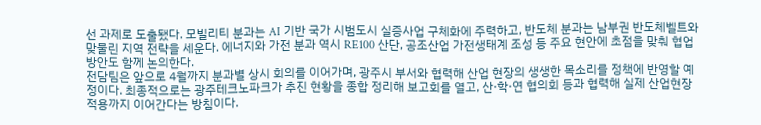선 과제로 도출됐다. 모빌리티 분과는 AI 기반 국가 시범도시 실증사업 구체화에 주력하고, 반도체 분과는 남부권 반도체벨트와 맞물린 지역 전략을 세운다. 에너지와 가전 분과 역시 RE100 산단, 공조산업 가전생태계 조성 등 주요 현안에 초점을 맞춰 협업 방안도 함께 논의한다.
전담팀은 앞으로 4월까지 분과별 상시 회의를 이어가며, 광주시 부서와 협력해 산업 현장의 생생한 목소리를 정책에 반영할 예정이다. 최종적으로는 광주테크노파크가 추진 현황을 종합 정리해 보고회를 열고, 산·학·연 협의회 등과 협력해 실제 산업현장 적용까지 이어간다는 방침이다.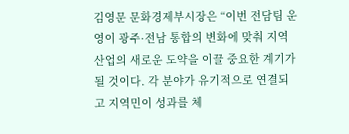김영문 문화경제부시장은 “이번 전담팀 운영이 광주·전남 통합의 변화에 맞춰 지역 산업의 새로운 도약을 이끌 중요한 계기가 될 것이다. 각 분야가 유기적으로 연결되고 지역민이 성과를 체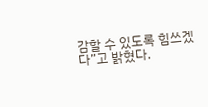감할 수 있도록 힘쓰겠다”고 밝혔다.